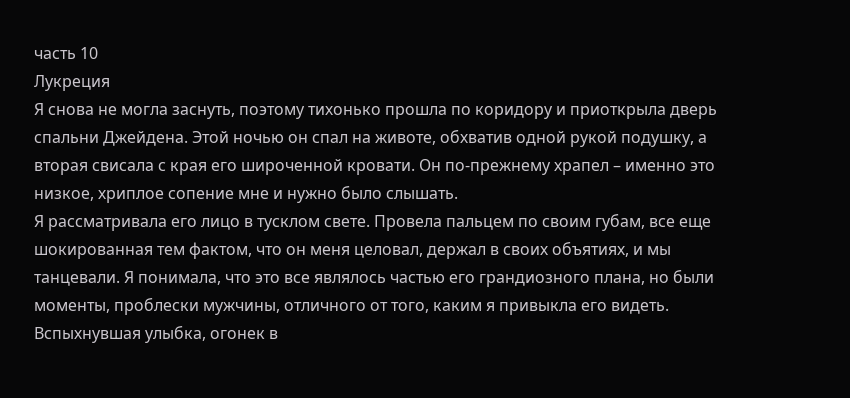часть 10
Лукреция
Я снова не могла заснуть, поэтому тихонько прошла по коридору и приоткрыла дверь спальни Джейдена. Этой ночью он спал на животе, обхватив одной рукой подушку, а вторая свисала с края его широченной кровати. Он по-прежнему храпел – именно это низкое, хриплое сопение мне и нужно было слышать.
Я рассматривала его лицо в тусклом свете. Провела пальцем по своим губам, все еще шокированная тем фактом, что он меня целовал, держал в своих объятиях, и мы танцевали. Я понимала, что это все являлось частью его грандиозного плана, но были моменты, проблески мужчины, отличного от того, каким я привыкла его видеть. Вспыхнувшая улыбка, огонек в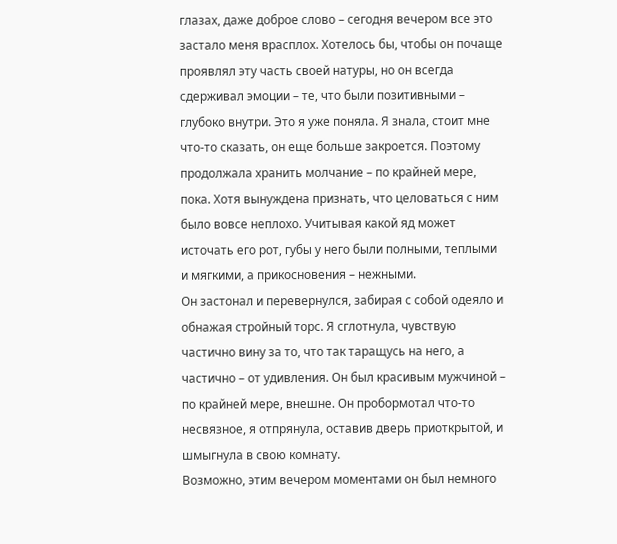глазах, даже доброе слово – сегодня вечером все это застало меня врасплох. Хотелось бы, чтобы он почаще проявлял эту часть своей натуры, но он всегда сдерживал эмоции – те, что были позитивными – глубоко внутри. Это я уже поняла. Я знала, стоит мне что-то сказать, он еще больше закроется. Поэтому продолжала хранить молчание – по крайней мере, пока. Хотя вынуждена признать, что целоваться с ним было вовсе неплохо. Учитывая какой яд может источать его рот, губы у него были полными, теплыми и мягкими, а прикосновения – нежными.
Он застонал и перевернулся, забирая с собой одеяло и обнажая стройный торс. Я сглотнула, чувствую частично вину за то, что так таращусь на него, а частично – от удивления. Он был красивым мужчиной – по крайней мере, внешне. Он пробормотал что-то несвязное, я отпрянула, оставив дверь приоткрытой, и шмыгнула в свою комнату.
Возможно, этим вечером моментами он был немного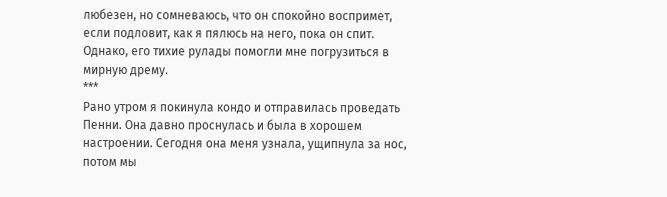любезен, но сомневаюсь, что он спокойно воспримет, если подловит, как я пялюсь на него, пока он спит.
Однако, его тихие рулады помогли мне погрузиться в мирную дрему.
***
Рано утром я покинула кондо и отправилась проведать Пенни. Она давно проснулась и была в хорошем настроении. Сегодня она меня узнала, ущипнула за нос, потом мы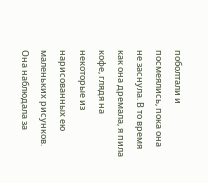поболтали и посмеялись, пока она не заснула. В то время как она дремала, я пила кофе, глядя на некоторые из нарисованных ею маленьких рисунков. Она наблюдала за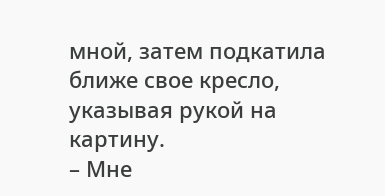мной, затем подкатила ближе свое кресло, указывая рукой на картину.
– Мне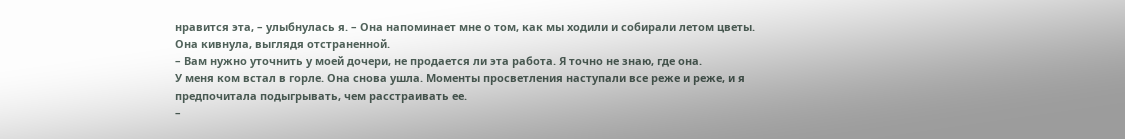нравится эта, – улыбнулась я. – Она напоминает мне о том, как мы ходили и собирали летом цветы.
Она кивнула, выглядя отстраненной.
– Вам нужно уточнить у моей дочери, не продается ли эта работа. Я точно не знаю, где она.
У меня ком встал в горле. Она снова ушла. Моменты просветления наступали все реже и реже, и я предпочитала подыгрывать, чем расстраивать ее.
–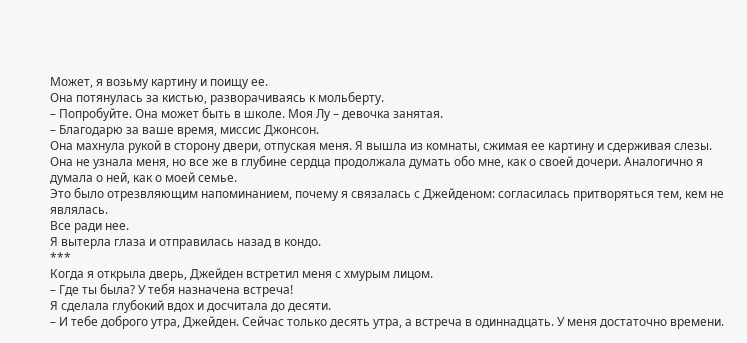Может, я возьму картину и поищу ее.
Она потянулась за кистью, разворачиваясь к мольберту.
– Попробуйте. Она может быть в школе. Моя Лу – девочка занятая.
– Благодарю за ваше время, миссис Джонсон.
Она махнула рукой в сторону двери, отпуская меня. Я вышла из комнаты, сжимая ее картину и сдерживая слезы. Она не узнала меня, но все же в глубине сердца продолжала думать обо мне, как о своей дочери. Аналогично я думала о ней, как о моей семье.
Это было отрезвляющим напоминанием, почему я связалась с Джейденом: согласилась притворяться тем, кем не являлась.
Все ради нее.
Я вытерла глаза и отправилась назад в кондо.
***
Когда я открыла дверь, Джейден встретил меня с хмурым лицом.
– Где ты была? У тебя назначена встреча!
Я сделала глубокий вдох и досчитала до десяти.
– И тебе доброго утра, Джейден. Сейчас только десять утра, а встреча в одиннадцать. У меня достаточно времени.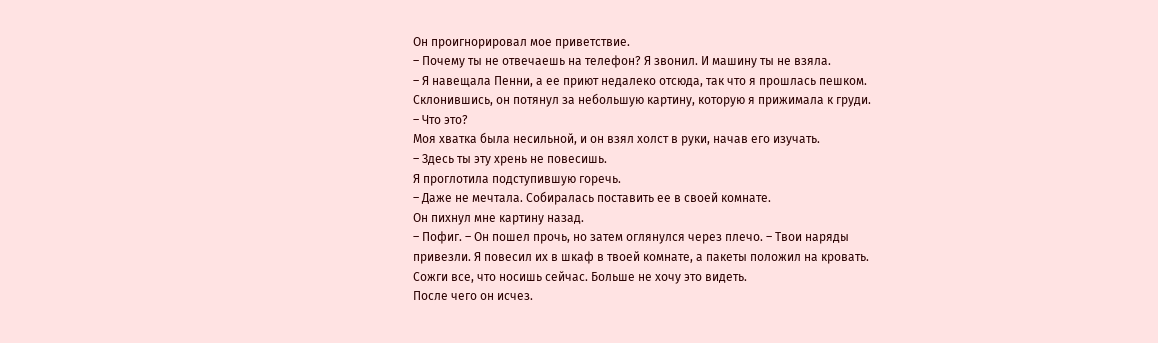Он проигнорировал мое приветствие.
– Почему ты не отвечаешь на телефон? Я звонил. И машину ты не взяла.
– Я навещала Пенни, а ее приют недалеко отсюда, так что я прошлась пешком.
Склонившись, он потянул за небольшую картину, которую я прижимала к груди.
– Что это?
Моя хватка была несильной, и он взял холст в руки, начав его изучать.
– Здесь ты эту хрень не повесишь.
Я проглотила подступившую горечь.
– Даже не мечтала. Собиралась поставить ее в своей комнате.
Он пихнул мне картину назад.
– Пофиг. – Он пошел прочь, но затем оглянулся через плечо. – Твои наряды привезли. Я повесил их в шкаф в твоей комнате, а пакеты положил на кровать. Сожги все, что носишь сейчас. Больше не хочу это видеть.
После чего он исчез.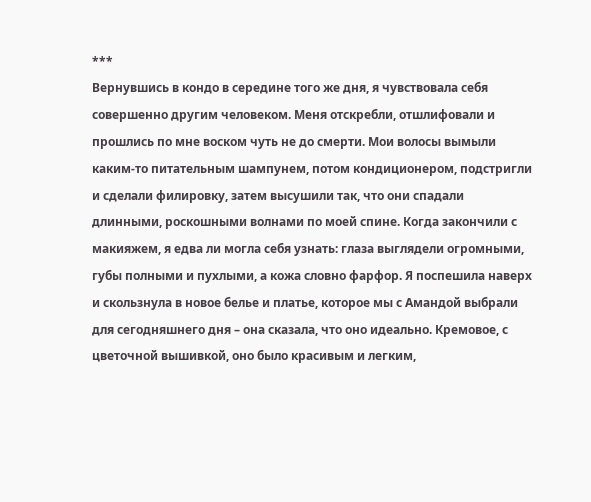***
Вернувшись в кондо в середине того же дня, я чувствовала себя совершенно другим человеком. Меня отскребли, отшлифовали и прошлись по мне воском чуть не до смерти. Мои волосы вымыли каким-то питательным шампунем, потом кондиционером, подстригли и сделали филировку, затем высушили так, что они спадали длинными, роскошными волнами по моей спине. Когда закончили с макияжем, я едва ли могла себя узнать: глаза выглядели огромными, губы полными и пухлыми, а кожа словно фарфор. Я поспешила наверх и скользнула в новое белье и платье, которое мы с Амандой выбрали для сегодняшнего дня – она сказала, что оно идеально. Кремовое, с цветочной вышивкой, оно было красивым и легким,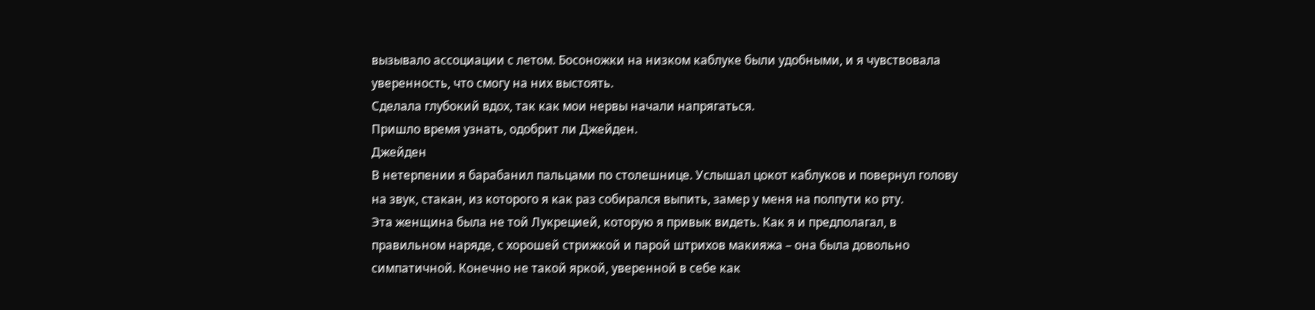вызывало ассоциации с летом. Босоножки на низком каблуке были удобными, и я чувствовала уверенность, что смогу на них выстоять.
Сделала глубокий вдох, так как мои нервы начали напрягаться.
Пришло время узнать, одобрит ли Джейден.
Джейден
В нетерпении я барабанил пальцами по столешнице. Услышал цокот каблуков и повернул голову на звук, стакан, из которого я как раз собирался выпить, замер у меня на полпути ко рту.
Эта женщина была не той Лукрецией, которую я привык видеть. Как я и предполагал, в правильном наряде, с хорошей стрижкой и парой штрихов макияжа – она была довольно симпатичной. Конечно не такой яркой, уверенной в себе как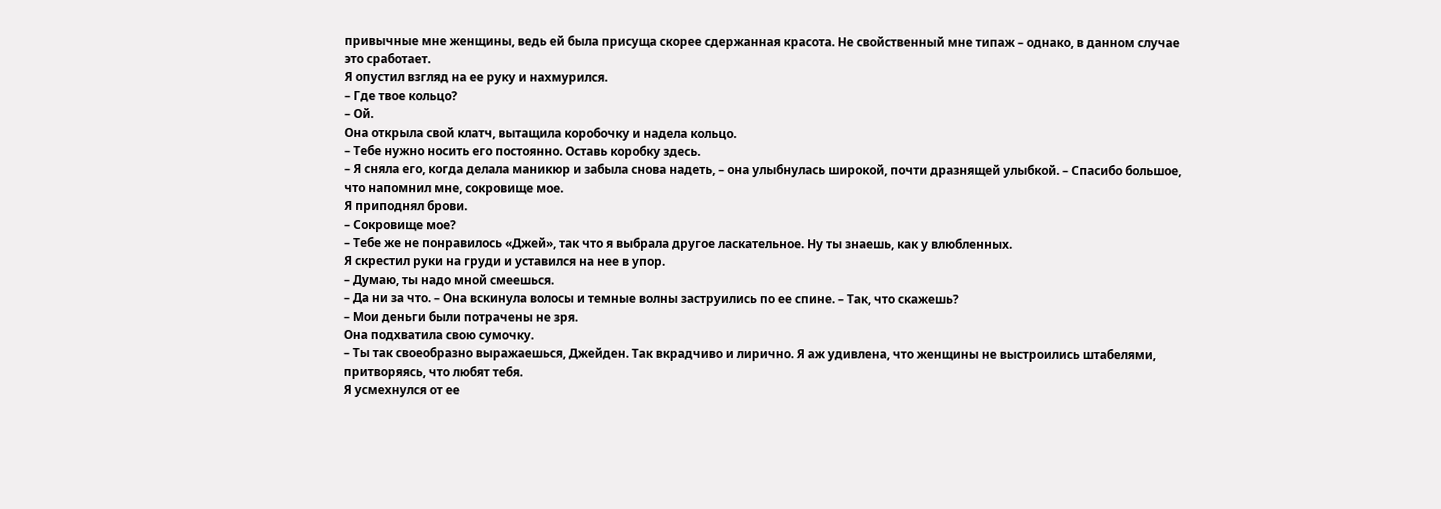привычные мне женщины, ведь ей была присуща скорее сдержанная красота. Не свойственный мне типаж – однако, в данном случае это сработает.
Я опустил взгляд на ее руку и нахмурился.
– Где твое кольцо?
– Ой.
Она открыла свой клатч, вытащила коробочку и надела кольцо.
– Тебе нужно носить его постоянно. Оставь коробку здесь.
– Я сняла его, когда делала маникюр и забыла снова надеть, – она улыбнулась широкой, почти дразнящей улыбкой. – Спасибо большое, что напомнил мне, сокровище мое.
Я приподнял брови.
– Сокровище мое?
– Тебе же не понравилось «Джей», так что я выбрала другое ласкательное. Ну ты знаешь, как у влюбленных.
Я скрестил руки на груди и уставился на нее в упор.
– Думаю, ты надо мной смеешься.
– Да ни за что. – Она вскинула волосы и темные волны заструились по ее спине. – Так, что скажешь?
– Мои деньги были потрачены не зря.
Она подхватила свою сумочку.
– Ты так своеобразно выражаешься, Джейден. Так вкрадчиво и лирично. Я аж удивлена, что женщины не выстроились штабелями, притворяясь, что любят тебя.
Я усмехнулся от ее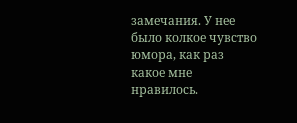замечания. У нее было колкое чувство юмора, как раз какое мне нравилось.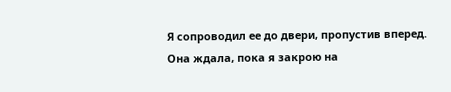Я сопроводил ее до двери, пропустив вперед. Она ждала, пока я закрою на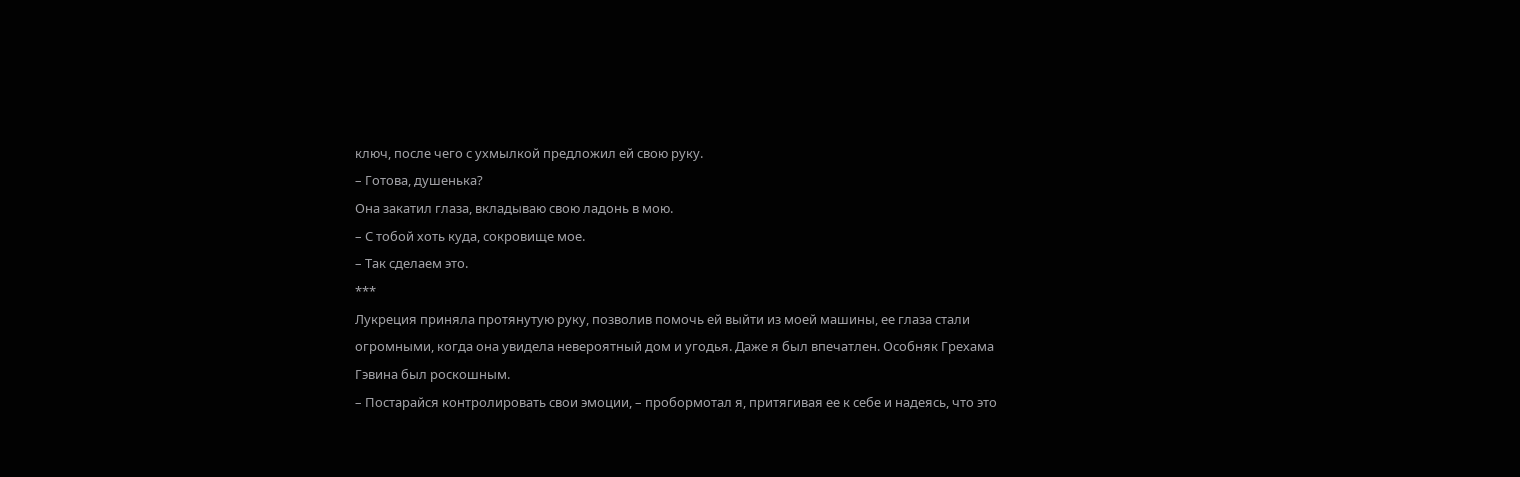ключ, после чего с ухмылкой предложил ей свою руку.
– Готова, душенька?
Она закатил глаза, вкладываю свою ладонь в мою.
– С тобой хоть куда, сокровище мое.
– Так сделаем это.
***
Лукреция приняла протянутую руку, позволив помочь ей выйти из моей машины, ее глаза стали огромными, когда она увидела невероятный дом и угодья. Даже я был впечатлен. Особняк Грехама Гэвина был роскошным.
– Постарайся контролировать свои эмоции, – пробормотал я, притягивая ее к себе и надеясь, что это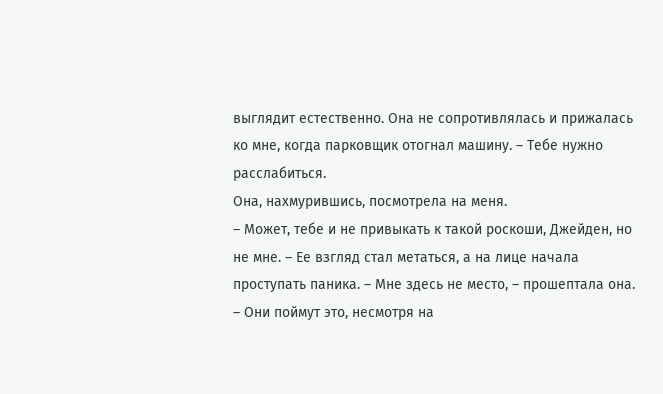выглядит естественно. Она не сопротивлялась и прижалась ко мне, когда парковщик отогнал машину. – Тебе нужно расслабиться.
Она, нахмурившись, посмотрела на меня.
– Может, тебе и не привыкать к такой роскоши, Джейден, но не мне. – Ее взгляд стал метаться, а на лице начала проступать паника. – Мне здесь не место, – прошептала она. – Они поймут это, несмотря на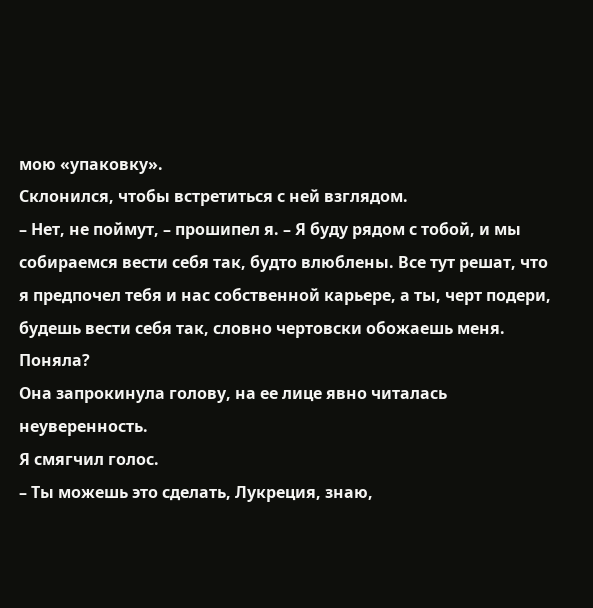мою «упаковку».
Склонился, чтобы встретиться с ней взглядом.
– Нет, не поймут, – прошипел я. – Я буду рядом с тобой, и мы собираемся вести себя так, будто влюблены. Все тут решат, что я предпочел тебя и нас собственной карьере, а ты, черт подери, будешь вести себя так, словно чертовски обожаешь меня. Поняла?
Она запрокинула голову, на ее лице явно читалась неуверенность.
Я смягчил голос.
– Ты можешь это сделать, Лукреция, знаю,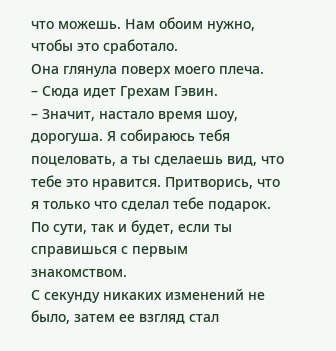что можешь. Нам обоим нужно, чтобы это сработало.
Она глянула поверх моего плеча.
– Сюда идет Грехам Гэвин.
– Значит, настало время шоу, дорогуша. Я собираюсь тебя поцеловать, а ты сделаешь вид, что тебе это нравится. Притворись, что я только что сделал тебе подарок. По сути, так и будет, если ты справишься с первым знакомством.
С секунду никаких изменений не было, затем ее взгляд стал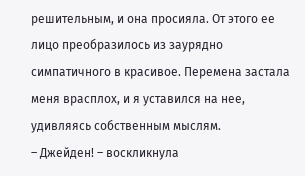решительным, и она просияла. От этого ее лицо преобразилось из заурядно симпатичного в красивое. Перемена застала меня врасплох, и я уставился на нее, удивляясь собственным мыслям.
– Джейден! – воскликнула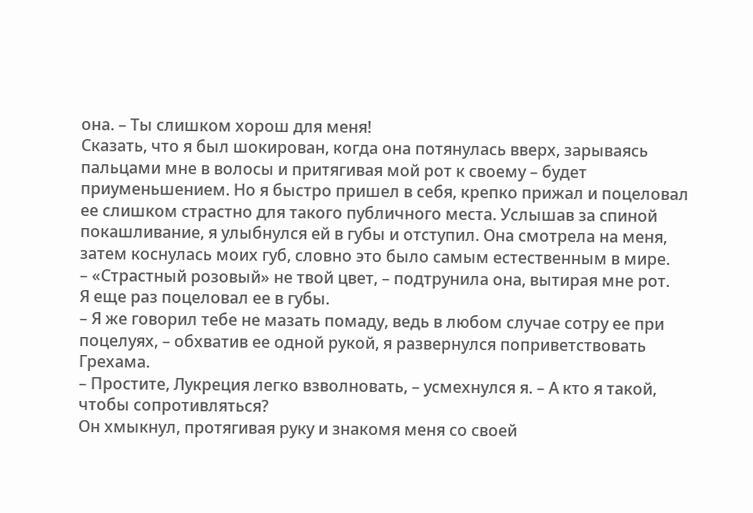она. – Ты слишком хорош для меня!
Сказать, что я был шокирован, когда она потянулась вверх, зарываясь пальцами мне в волосы и притягивая мой рот к своему – будет приуменьшением. Но я быстро пришел в себя, крепко прижал и поцеловал ее слишком страстно для такого публичного места. Услышав за спиной покашливание, я улыбнулся ей в губы и отступил. Она смотрела на меня, затем коснулась моих губ, словно это было самым естественным в мире.
– «Страстный розовый» не твой цвет, – подтрунила она, вытирая мне рот.
Я еще раз поцеловал ее в губы.
– Я же говорил тебе не мазать помаду, ведь в любом случае сотру ее при поцелуях, – обхватив ее одной рукой, я развернулся поприветствовать Грехама.
– Простите, Лукреция легко взволновать, – усмехнулся я. – А кто я такой, чтобы сопротивляться?
Он хмыкнул, протягивая руку и знакомя меня со своей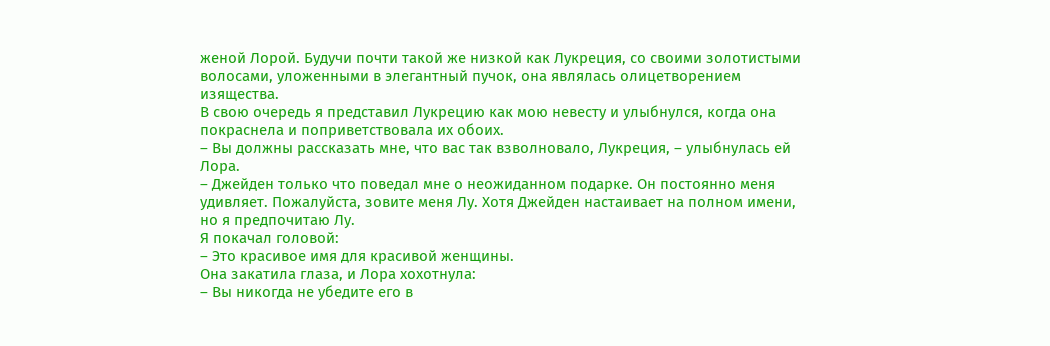женой Лорой. Будучи почти такой же низкой как Лукреция, со своими золотистыми волосами, уложенными в элегантный пучок, она являлась олицетворением изящества.
В свою очередь я представил Лукрецию как мою невесту и улыбнулся, когда она покраснела и поприветствовала их обоих.
– Вы должны рассказать мне, что вас так взволновало, Лукреция, – улыбнулась ей Лора.
– Джейден только что поведал мне о неожиданном подарке. Он постоянно меня удивляет. Пожалуйста, зовите меня Лу. Хотя Джейден настаивает на полном имени, но я предпочитаю Лу.
Я покачал головой:
– Это красивое имя для красивой женщины.
Она закатила глаза, и Лора хохотнула:
– Вы никогда не убедите его в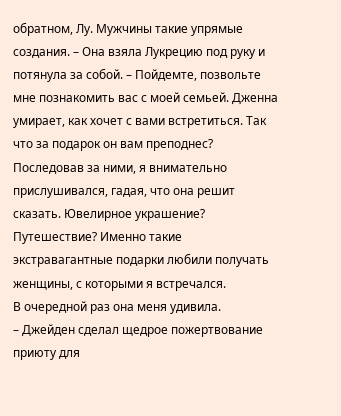обратном, Лу. Мужчины такие упрямые создания. – Она взяла Лукрецию под руку и потянула за собой. – Пойдемте, позвольте мне познакомить вас с моей семьей. Дженна умирает, как хочет с вами встретиться. Так что за подарок он вам преподнес?
Последовав за ними, я внимательно прислушивался, гадая, что она решит сказать. Ювелирное украшение? Путешествие? Именно такие экстравагантные подарки любили получать женщины, с которыми я встречался.
В очередной раз она меня удивила.
– Джейден сделал щедрое пожертвование приюту для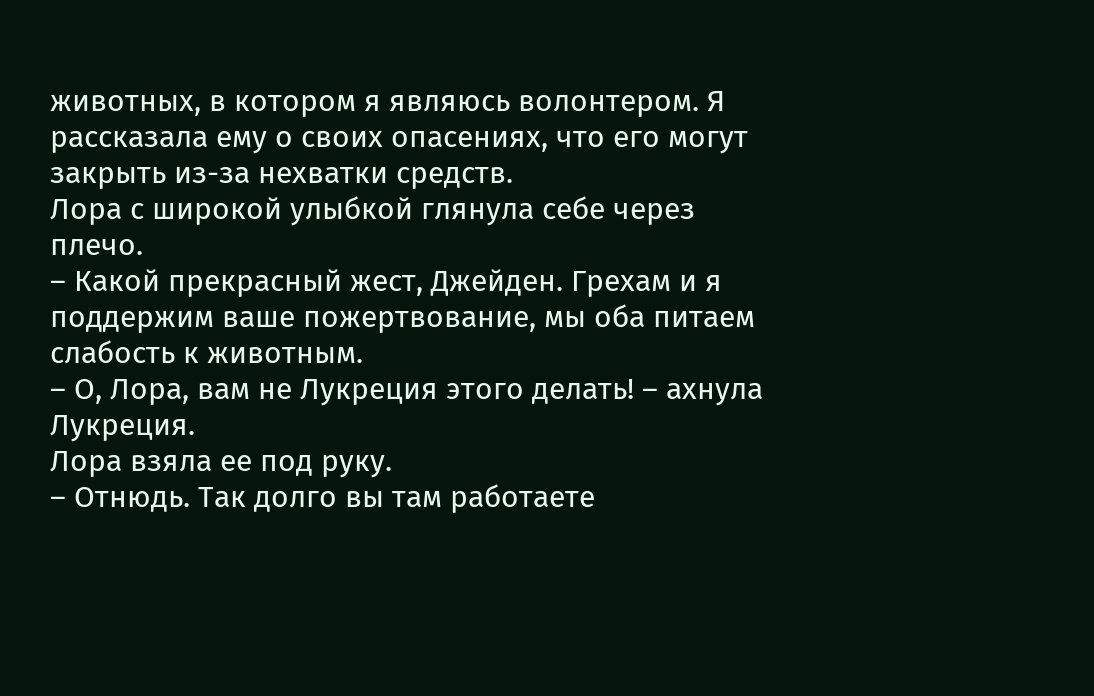животных, в котором я являюсь волонтером. Я рассказала ему о своих опасениях, что его могут закрыть из-за нехватки средств.
Лора с широкой улыбкой глянула себе через плечо.
– Какой прекрасный жест, Джейден. Грехам и я поддержим ваше пожертвование, мы оба питаем слабость к животным.
– О, Лора, вам не Лукреция этого делать! – ахнула Лукреция.
Лора взяла ее под руку.
– Отнюдь. Так долго вы там работаете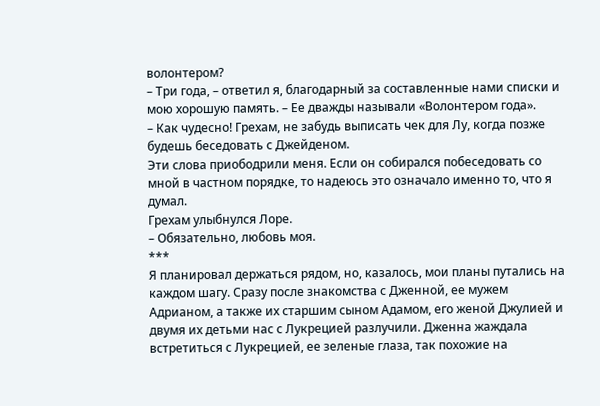волонтером?
– Три года, – ответил я, благодарный за составленные нами списки и мою хорошую память. – Ее дважды называли «Волонтером года».
– Как чудесно! Грехам, не забудь выписать чек для Лу, когда позже будешь беседовать с Джейденом.
Эти слова приободрили меня. Если он собирался побеседовать со мной в частном порядке, то надеюсь это означало именно то, что я думал.
Грехам улыбнулся Лоре.
– Обязательно, любовь моя.
***
Я планировал держаться рядом, но, казалось, мои планы путались на каждом шагу. Сразу после знакомства с Дженной, ее мужем Адрианом, а также их старшим сыном Адамом, его женой Джулией и двумя их детьми нас с Лукрецией разлучили. Дженна жаждала встретиться с Лукрецией, ее зеленые глаза, так похожие на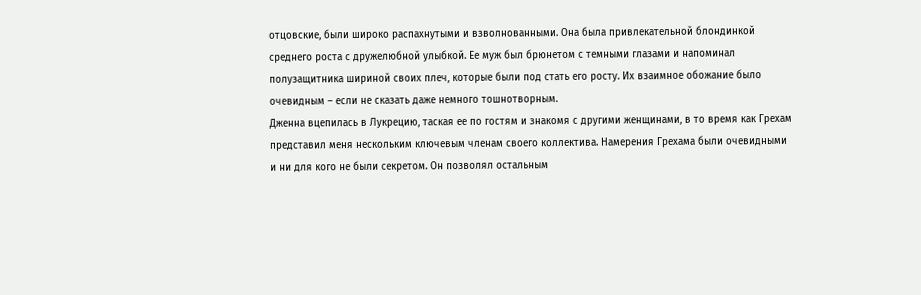отцовские, были широко распахнутыми и взволнованными. Она была привлекательной блондинкой среднего роста с дружелюбной улыбкой. Ее муж был брюнетом с темными глазами и напоминал полузащитника шириной своих плеч, которые были под стать его росту. Их взаимное обожание было очевидным – если не сказать даже немного тошнотворным.
Дженна вцепилась в Лукрецию, таская ее по гостям и знакомя с другими женщинами, в то время как Грехам представил меня нескольким ключевым членам своего коллектива. Намерения Грехама были очевидными и ни для кого не были секретом. Он позволял остальным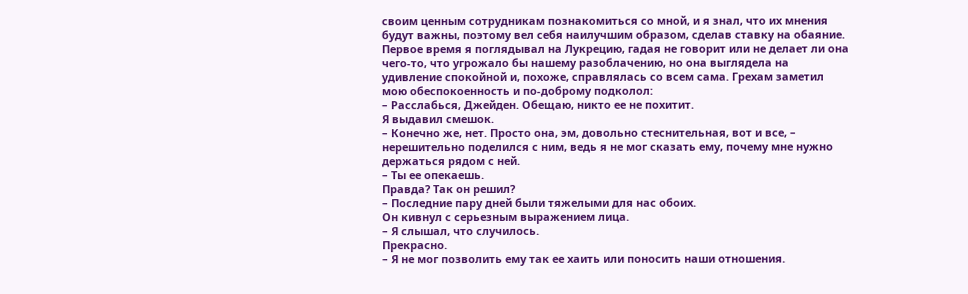своим ценным сотрудникам познакомиться со мной, и я знал, что их мнения будут важны, поэтому вел себя наилучшим образом, сделав ставку на обаяние. Первое время я поглядывал на Лукрецию, гадая не говорит или не делает ли она чего-то, что угрожало бы нашему разоблачению, но она выглядела на удивление спокойной и, похоже, справлялась со всем сама. Грехам заметил мою обеспокоенность и по-доброму подколол:
– Расслабься, Джейден. Обещаю, никто ее не похитит.
Я выдавил смешок.
– Конечно же, нет. Просто она, эм, довольно стеснительная, вот и все, – нерешительно поделился с ним, ведь я не мог сказать ему, почему мне нужно держаться рядом с ней.
– Ты ее опекаешь.
Правда? Так он решил?
– Последние пару дней были тяжелыми для нас обоих.
Он кивнул с серьезным выражением лица.
– Я слышал, что случилось.
Прекрасно.
– Я не мог позволить ему так ее хаить или поносить наши отношения.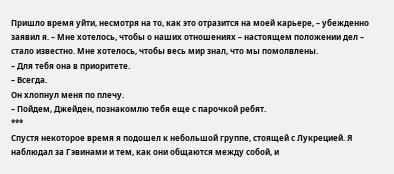Пришло время уйти, несмотря на то, как это отразится на моей карьере, – убежденно заявил я. – Мне хотелось, чтобы о наших отношениях – настоящем положении дел – стало известно. Мне хотелось, чтобы весь мир знал, что мы помолвлены.
– Для тебя она в приоритете.
– Всегда.
Он хлопнул меня по плечу.
– Пойдем, Джейден, познакомлю тебя еще с парочкой ребят.
***
Спустя некоторое время я подошел к небольшой группе, стоящей с Лукрецией. Я наблюдал за Гэвинами и тем, как они общаются между собой, и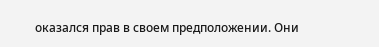оказался прав в своем предположении. Они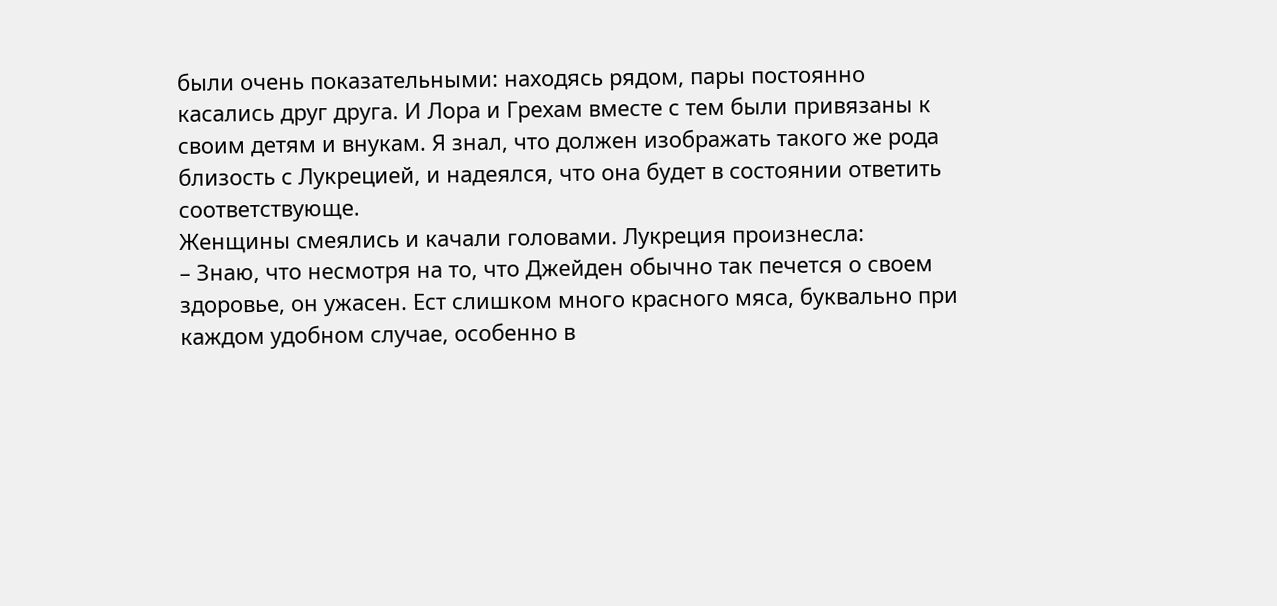были очень показательными: находясь рядом, пары постоянно касались друг друга. И Лора и Грехам вместе с тем были привязаны к своим детям и внукам. Я знал, что должен изображать такого же рода близость с Лукрецией, и надеялся, что она будет в состоянии ответить соответствующе.
Женщины смеялись и качали головами. Лукреция произнесла:
– Знаю, что несмотря на то, что Джейден обычно так печется о своем здоровье, он ужасен. Ест слишком много красного мяса, буквально при каждом удобном случае, особенно в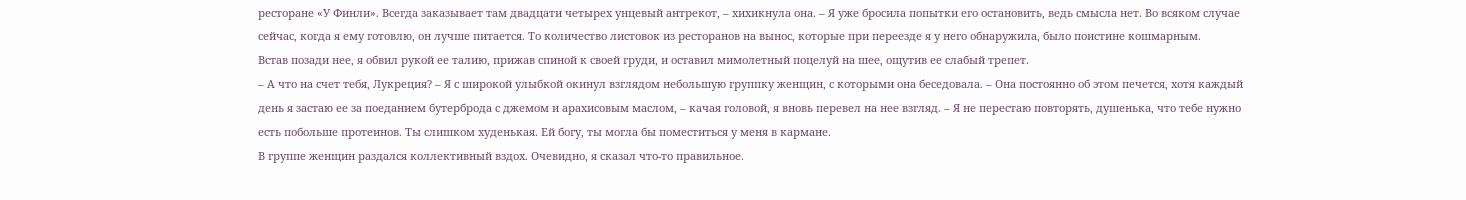ресторане «У Финли». Всегда заказывает там двадцати четырех унцевый антрекот, – хихикнула она. – Я уже бросила попытки его остановить, ведь смысла нет. Во всяком случае сейчас, когда я ему готовлю, он лучше питается. То количество листовок из ресторанов на вынос, которые при переезде я у него обнаружила, было поистине кошмарным.
Встав позади нее, я обвил рукой ее талию, прижав спиной к своей груди, и оставил мимолетный поцелуй на шее, ощутив ее слабый трепет.
– А что на счет тебя, Лукреция? – Я с широкой улыбкой окинул взглядом небольшую группку женщин, с которыми она беседовала. – Она постоянно об этом печется, хотя каждый день я застаю ее за поеданием бутерброда с джемом и арахисовым маслом, – качая головой, я вновь перевел на нее взгляд. – Я не перестаю повторять, душенька, что тебе нужно есть побольше протеинов. Ты слишком худенькая. Ей богу, ты могла бы поместиться у меня в кармане.
В группе женщин раздался коллективный вздох. Очевидно, я сказал что-то правильное.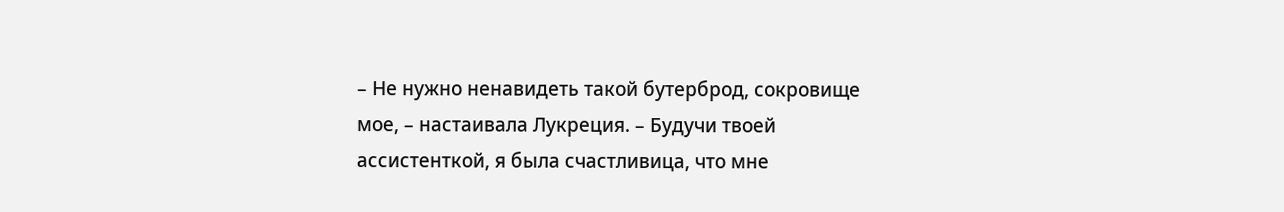– Не нужно ненавидеть такой бутерброд, сокровище мое, – настаивала Лукреция. – Будучи твоей ассистенткой, я была счастливица, что мне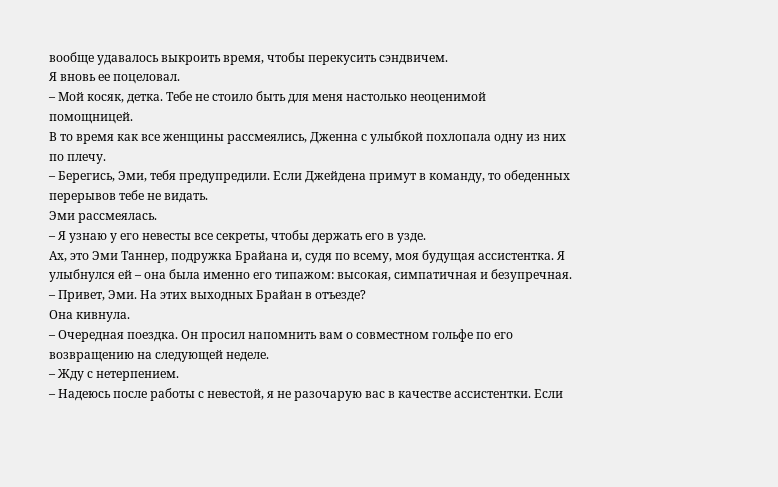вообще удавалось выкроить время, чтобы перекусить сэндвичем.
Я вновь ее поцеловал.
– Мой косяк, детка. Тебе не стоило быть для меня настолько неоценимой помощницей.
В то время как все женщины рассмеялись, Дженна с улыбкой похлопала одну из них по плечу.
– Берегись, Эми, тебя предупредили. Если Джейдена примут в команду, то обеденных перерывов тебе не видать.
Эми рассмеялась.
– Я узнаю у его невесты все секреты, чтобы держать его в узде.
Ах, это Эми Таннер, подружка Брайана и, судя по всему, моя будущая ассистентка. Я улыбнулся ей – она была именно его типажом: высокая, симпатичная и безупречная.
– Привет, Эми. На этих выходных Брайан в отъезде?
Она кивнула.
– Очередная поездка. Он просил напомнить вам о совместном гольфе по его возвращению на следующей неделе.
– Жду с нетерпением.
– Надеюсь после работы с невестой, я не разочарую вас в качестве ассистентки. Если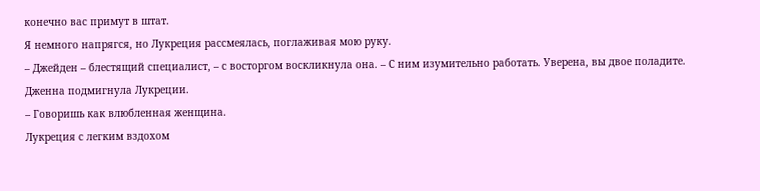конечно вас примут в штат.
Я немного напрягся, но Лукреция рассмеялась, поглаживая мою руку.
– Джейден – блестящий специалист, – с восторгом воскликнула она. – С ним изумительно работать. Уверена, вы двое поладите.
Дженна подмигнула Лукреции.
– Говоришь как влюбленная женщина.
Лукреция с легким вздохом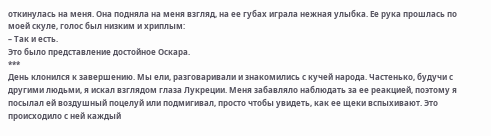откинулась на меня. Она подняла на меня взгляд, на ее губах играла нежная улыбка. Ее рука прошлась по моей скуле, голос был низким и хриплым:
– Так и есть.
Это было представление достойное Оскара.
***
День клонился к завершению. Мы ели, разговаривали и знакомились с кучей народа. Частенько, будучи с другими людьми, я искал взглядом глаза Лукреции. Меня забавляло наблюдать за ее реакцией, поэтому я посылал ей воздушный поцелуй или подмигивал, просто чтобы увидеть, как ее щеки вспыхивают. Это происходило с ней каждый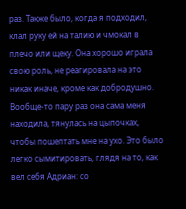раз. Также было, когда я подходил, клал руку ей на талию и чмокал в плечо или щеку. Она хорошо играла свою роль, не реагировала на это никак иначе, кроме как добродушно. Вообще-то пару раз она сама меня находила, тянулась на цыпочках, чтобы пошептать мне на ухо. Это было легко сымитировать, глядя на то, как вел себя Адриан: со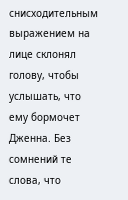снисходительным выражением на лице склонял голову, чтобы услышать, что ему бормочет Дженна. Без сомнений те слова, что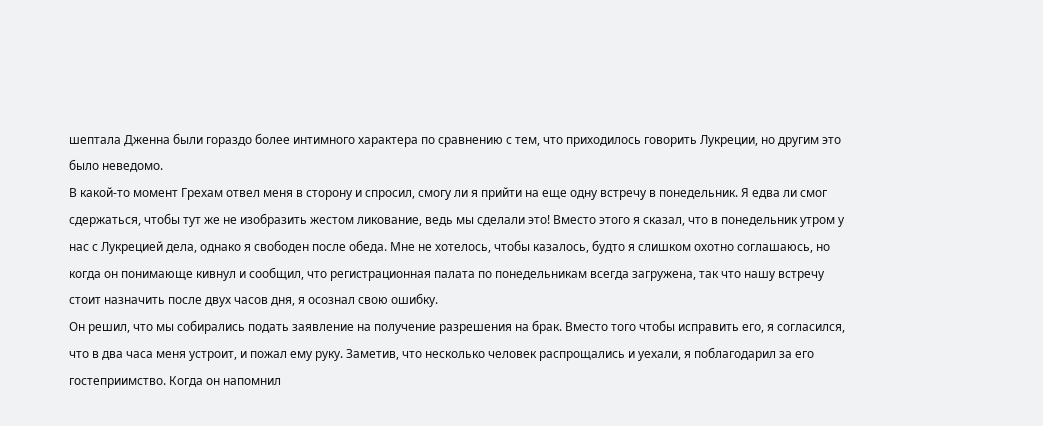шептала Дженна были гораздо более интимного характера по сравнению с тем, что приходилось говорить Лукреции, но другим это было неведомо.
В какой-то момент Грехам отвел меня в сторону и спросил, смогу ли я прийти на еще одну встречу в понедельник. Я едва ли смог сдержаться, чтобы тут же не изобразить жестом ликование, ведь мы сделали это! Вместо этого я сказал, что в понедельник утром у нас с Лукрецией дела, однако я свободен после обеда. Мне не хотелось, чтобы казалось, будто я слишком охотно соглашаюсь, но когда он понимающе кивнул и сообщил, что регистрационная палата по понедельникам всегда загружена, так что нашу встречу стоит назначить после двух часов дня, я осознал свою ошибку.
Он решил, что мы собирались подать заявление на получение разрешения на брак. Вместо того чтобы исправить его, я согласился, что в два часа меня устроит, и пожал ему руку. Заметив, что несколько человек распрощались и уехали, я поблагодарил за его гостеприимство. Когда он напомнил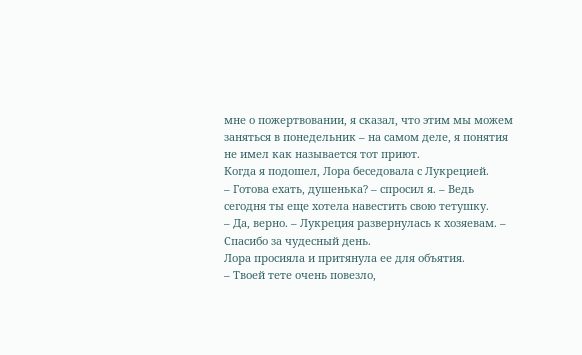мне о пожертвовании, я сказал, что этим мы можем заняться в понедельник – на самом деле, я понятия не имел как называется тот приют.
Когда я подошел, Лора беседовала с Лукрецией.
– Готова ехать, душенька? – спросил я. – Ведь сегодня ты еще хотела навестить свою тетушку.
– Да, верно. – Лукреция развернулась к хозяевам. – Спасибо за чудесный день.
Лора просияла и притянула ее для объятия.
– Твоей тете очень повезло,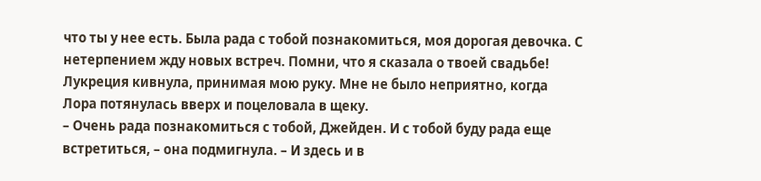что ты у нее есть. Была рада с тобой познакомиться, моя дорогая девочка. С нетерпением жду новых встреч. Помни, что я сказала о твоей свадьбе!
Лукреция кивнула, принимая мою руку. Мне не было неприятно, когда Лора потянулась вверх и поцеловала в щеку.
– Очень рада познакомиться с тобой, Джейден. И с тобой буду рада еще встретиться, – она подмигнула. – И здесь и в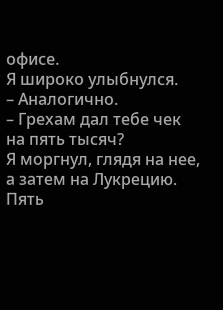офисе.
Я широко улыбнулся.
– Аналогично.
– Грехам дал тебе чек на пять тысяч?
Я моргнул, глядя на нее, а затем на Лукрецию.
Пять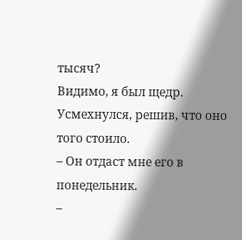тысяч?
Видимо, я был щедр. Усмехнулся, решив, что оно того стоило.
– Он отдаст мне его в понедельник.
–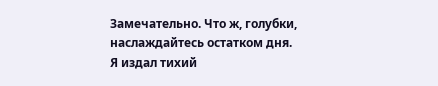Замечательно. Что ж, голубки, наслаждайтесь остатком дня.
Я издал тихий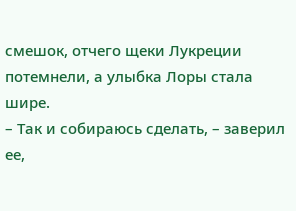смешок, отчего щеки Лукреции потемнели, а улыбка Лоры стала шире.
– Так и собираюсь сделать, – заверил ее,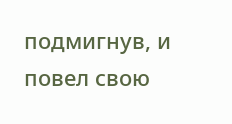подмигнув, и повел свою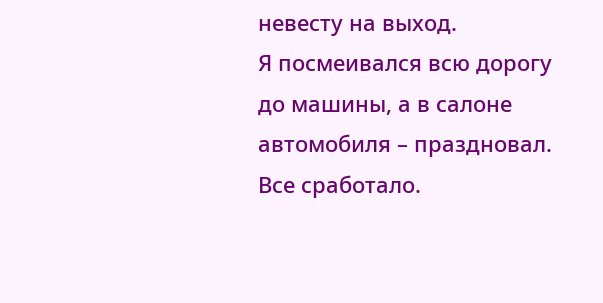невесту на выход.
Я посмеивался всю дорогу до машины, а в салоне автомобиля – праздновал.
Все сработало.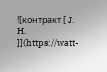![контракт [ J. H. ]](https://watt-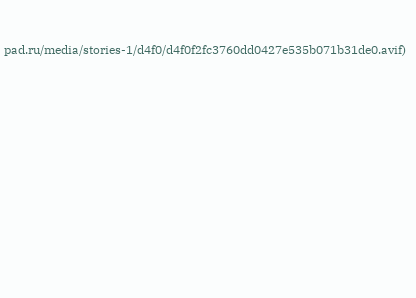pad.ru/media/stories-1/d4f0/d4f0f2fc3760dd0427e535b071b31de0.avif)